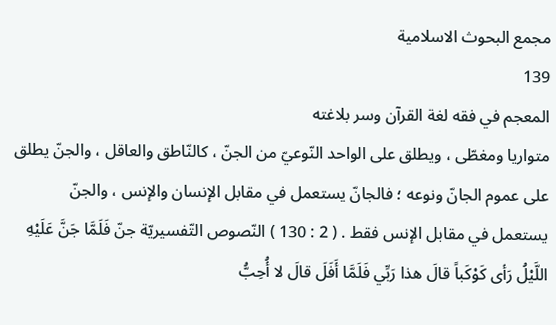مجمع البحوث الاسلامية
139
المعجم في فقه لغة القرآن وسر بلاغته
متواريا ومغطّى ، ويطلق على الواحد النّوعيّ من الجنّ ، كالنّاطق والعاقل ، والجنّ يطلق على عموم الجانّ ونوعه ؛ فالجانّ يستعمل في مقابل الإنسان والإنس ، والجنّ يستعمل في مقابل الإنس فقط . ( 2 : 130 ) النّصوص التّفسيريّة جنّ فَلَمَّا جَنَّ عَلَيْهِ اللَّيْلُ رَأى كَوْكَباً قالَ هذا رَبِّي فَلَمَّا أَفَلَ قالَ لا أُحِبُّ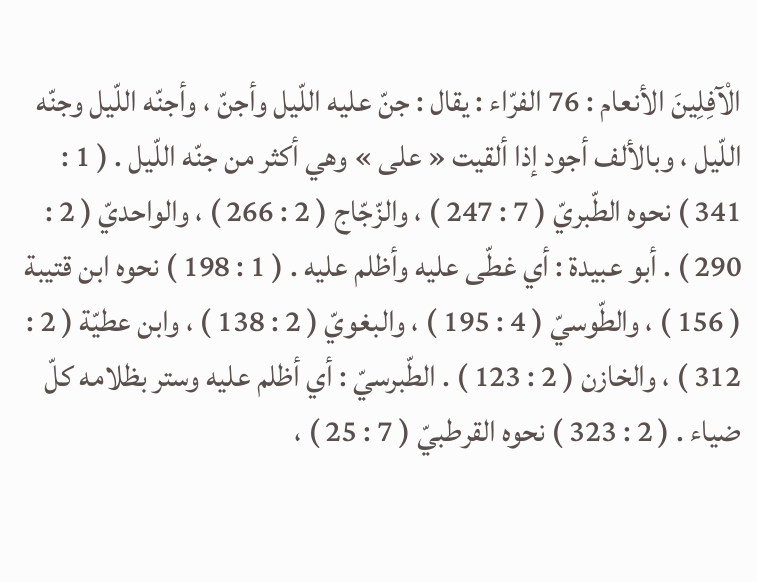الْآفِلِينَ الأنعام : 76 الفرّاء : يقال : جنّ عليه اللّيل وأجنّ ، وأجنّه اللّيل وجنّه اللّيل ، وبالألف أجود إذا ألقيت « على » وهي أكثر من جنّه اللّيل . ( 1 : 341 ) نحوه الطّبريّ ( 7 : 247 ) ، والزّجّاج ( 2 : 266 ) ، والواحديّ ( 2 : 290 ) . أبو عبيدة : أي غطّى عليه وأظلم عليه . ( 1 : 198 ) نحوه ابن قتيبة ( 156 ) ، والطّوسيّ ( 4 : 195 ) ، والبغويّ ( 2 : 138 ) ، وابن عطيّة ( 2 : 312 ) ، والخازن ( 2 : 123 ) . الطّبرسيّ : أي أظلم عليه وستر بظلامه كلّ ضياء . ( 2 : 323 ) نحوه القرطبيّ ( 7 : 25 ) ،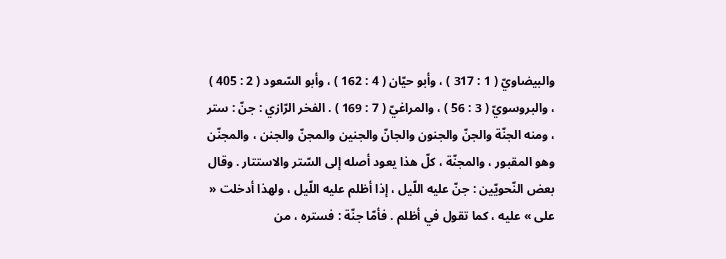والبيضاويّ ( 1 : 317 ) ، وأبو حيّان ( 4 : 162 ) ، وأبو السّعود ( 2 : 405 ) ، والبروسويّ ( 3 : 56 ) ، والمراغيّ ( 7 : 169 ) . الفخر الرّازي : جنّ : ستر ، ومنه الجنّة والجنّ والجنون والجانّ والجنين والمجنّ والجنن ، والمجنّن وهو المقبور ، والمجنّة ، كلّ هذا يعود أصله إلى السّتر والاستتار . وقال بعض النّحويّين : جنّ عليه اللّيل ، إذا أظلم عليه اللّيل ، ولهذا أدخلت « على » عليه ، كما تقول في أظلم . فأمّا جنّة : فستره ، من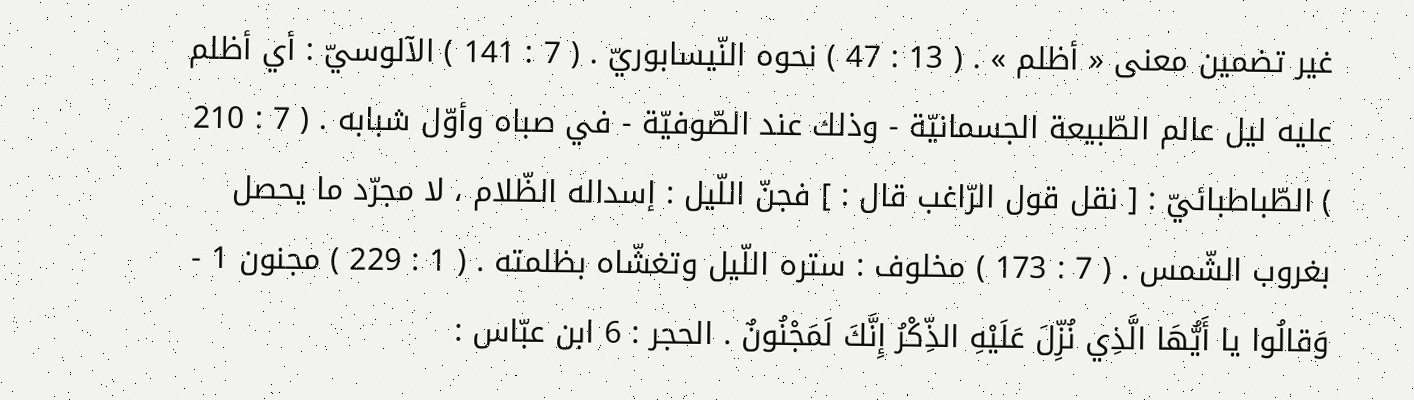غير تضمين معنى « أظلم » . ( 13 : 47 ) نحوه النّيسابوريّ . ( 7 : 141 ) الآلوسيّ : أي أظلم عليه ليل عالم الطّبيعة الجسمانيّة - وذلك عند الصّوفيّة - في صباه وأوّل شبابه . ( 7 : 210 ) الطّباطبائيّ : [ نقل قول الرّاغب قال : ] فجنّ اللّيل : إسداله الظّلام ، لا مجرّد ما يحصل بغروب الشّمس . ( 7 : 173 ) مخلوف : ستره اللّيل وتغشّاه بظلمته . ( 1 : 229 ) مجنون 1 - وَقالُوا يا أَيُّهَا الَّذِي نُزِّلَ عَلَيْهِ الذِّكْرُ إِنَّكَ لَمَجْنُونٌ . الحجر : 6 ابن عبّاس :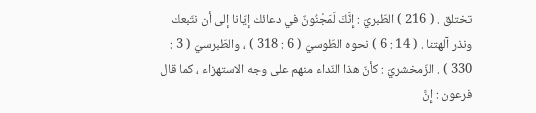تختلق . ( 216 ) الطّبريّ : إِنَّكَ لَمَجْنُونٌ في دعائك إيّانا إلى أن نتّبعك ونذر آلهتنا . ( 14 : 6 ) نحوه الطّوسيّ ( 6 : 318 ) ، والطّبرسيّ ( 3 : 330 ) . الزّمخشريّ : كأنّ هذا النّداء منهم على وجه الاستهزاء ، كما قال فرعون : إِنَّ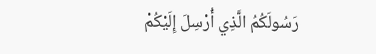رَسُولَكُمُ الَّذِي أُرْسِلَ إِلَيْكُمْ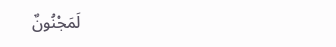لَمَجْنُونٌ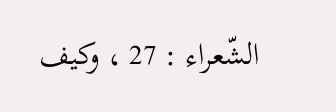الشّعراء : 27 ، وكيف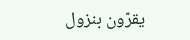يقرّون بنزول